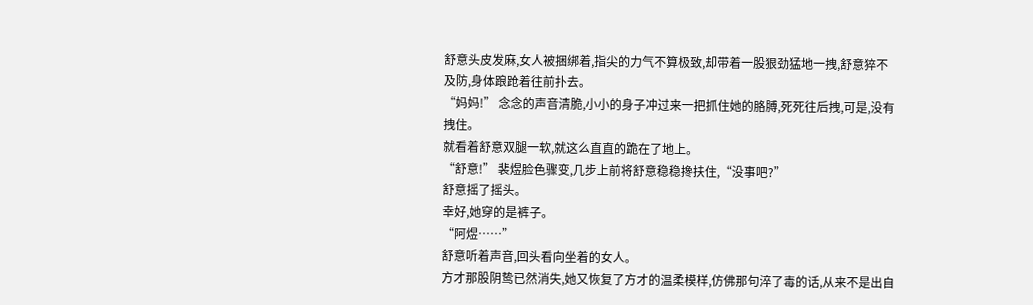舒意头皮发麻,女人被捆绑着,指尖的力气不算极致,却带着一股狠劲猛地一拽,舒意猝不及防,身体踉跄着往前扑去。
“妈妈!” 念念的声音清脆,小小的身子冲过来一把抓住她的胳膊,死死往后拽,可是,没有拽住。
就看着舒意双腿一软,就这么直直的跪在了地上。
“舒意!” 裴煜脸色骤变,几步上前将舒意稳稳搀扶住,“没事吧?”
舒意摇了摇头。
幸好,她穿的是裤子。
“阿煜……”
舒意听着声音,回头看向坐着的女人。
方才那股阴鸷已然消失,她又恢复了方才的温柔模样,仿佛那句淬了毒的话,从来不是出自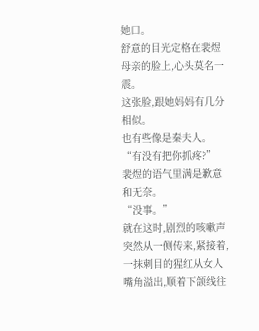她口。
舒意的目光定格在裴煜母亲的脸上,心头莫名一震。
这张脸,跟她妈妈有几分相似。
也有些像是秦夫人。
“有没有把你抓疼?”
裴煜的语气里满是歉意和无奈。
“没事。”
就在这时,剧烈的咳嗽声突然从一侧传来,紧接着,一抹刺目的猩红从女人嘴角溢出,顺着下颌线往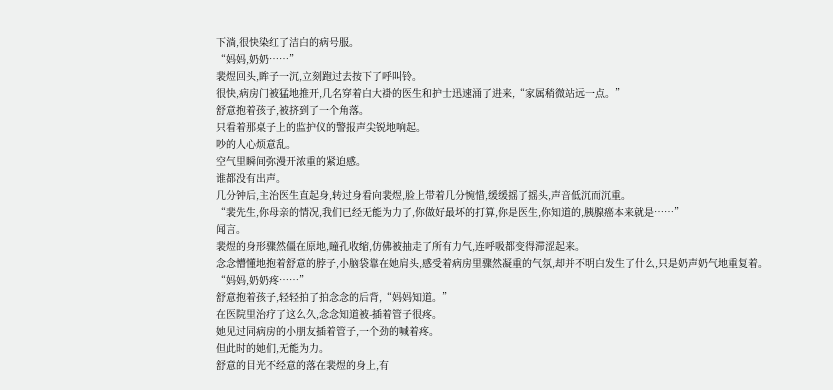下淌,很快染红了洁白的病号服。
“妈妈,奶奶……”
裴煜回头,眸子一沉,立刻跑过去按下了呼叫铃。
很快,病房门被猛地推开,几名穿着白大褂的医生和护士迅速涌了进来,“家属稍微站远一点。”
舒意抱着孩子,被挤到了一个角落。
只看着那桌子上的监护仪的警报声尖锐地响起。
吵的人心烦意乱。
空气里瞬间弥漫开浓重的紧迫感。
谁都没有出声。
几分钟后,主治医生直起身,转过身看向裴煜,脸上带着几分惋惜,缓缓摇了摇头,声音低沉而沉重。
“裴先生,你母亲的情况,我们已经无能为力了,你做好最坏的打算,你是医生,你知道的,胰腺癌本来就是……”
闻言。
裴煜的身形骤然僵在原地,瞳孔收缩,仿佛被抽走了所有力气,连呼吸都变得滞涩起来。
念念懵懂地抱着舒意的脖子,小脑袋靠在她肩头,感受着病房里骤然凝重的气氛,却并不明白发生了什么,只是奶声奶气地重复着。
“妈妈,奶奶疼……”
舒意抱着孩子,轻轻拍了拍念念的后背,“妈妈知道。”
在医院里治疗了这么久,念念知道被-插着管子很疼。
她见过同病房的小朋友插着管子,一个劲的喊着疼。
但此时的她们,无能为力。
舒意的目光不经意的落在裴煜的身上,有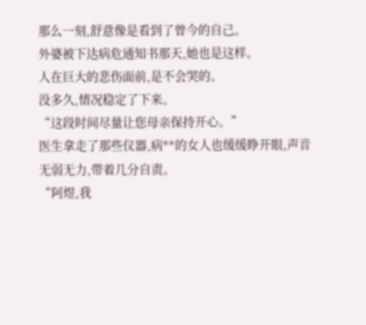那么一刻,舒意像是看到了曾今的自己。
外婆被下达病危通知书那天,她也是这样。
人在巨大的悲伤面前,是不会哭的。
没多久,情况稳定了下来。
“这段时间尽量让您母亲保持开心。”
医生拿走了那些仪器,病**的女人也缓缓睁开眼,声音无弱无力,带着几分自责。
“阿煜,我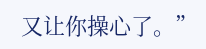又让你操心了。”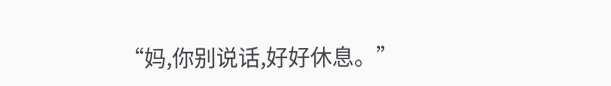“妈,你别说话,好好休息。”